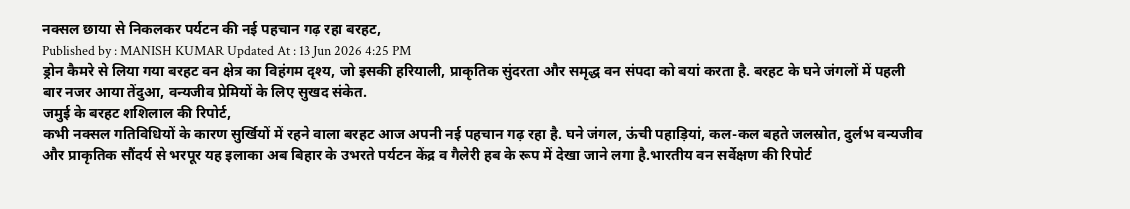नक्सल छाया से निकलकर पर्यटन की नई पहचान गढ़ रहा बरहट,
Published by : MANISH KUMAR Updated At : 13 Jun 2026 4:25 PM
ड्रोन कैमरे से लिया गया बरहट वन क्षेत्र का विहंगम दृश्य, जो इसकी हरियाली, प्राकृतिक सुंदरता और समृद्ध वन संपदा को बयां करता है. बरहट के घने जंगलों में पहली बार नजर आया तेंदुआ, वन्यजीव प्रेमियों के लिए सुखद संकेत.
जमुई के बरहट शशिलाल की रिपोर्ट,
कभी नक्सल गतिविधियों के कारण सुर्खियों में रहने वाला बरहट आज अपनी नई पहचान गढ़ रहा है. घने जंगल, ऊंची पहाड़ियां, कल-कल बहते जलस्रोत, दुर्लभ वन्यजीव और प्राकृतिक सौंदर्य से भरपूर यह इलाका अब बिहार के उभरते पर्यटन केंद्र व गैलेरी हब के रूप में देखा जाने लगा है.भारतीय वन सर्वेक्षण की रिपोर्ट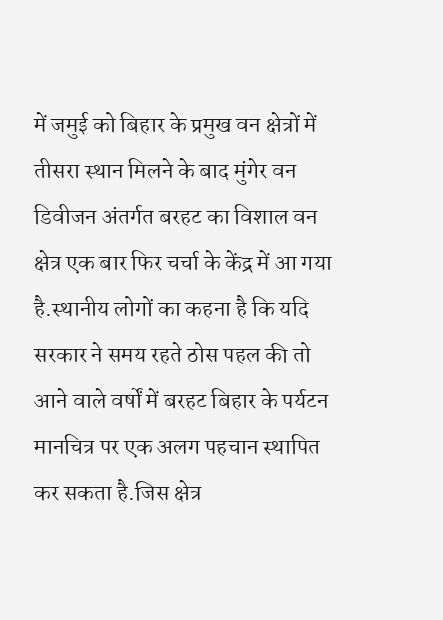में जमुई को बिहार के प्रमुख वन क्षेत्रों में तीसरा स्थान मिलने के बाद मुंगेर वन डिवीजन अंतर्गत बरहट का विशाल वन क्षेत्र एक बार फिर चर्चा के केंद्र में आ गया है.स्थानीय लोगों का कहना है कि यदि सरकार ने समय रहते ठोस पहल की तो आने वाले वर्षों में बरहट बिहार के पर्यटन मानचित्र पर एक अलग पहचान स्थापित कर सकता है.जिस क्षेत्र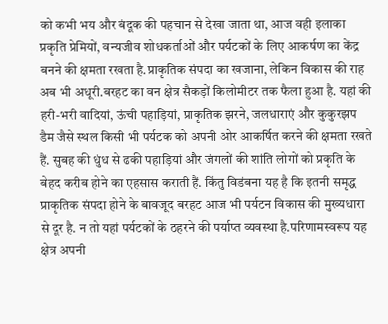को कभी भय और बंदूक की पहचान से देखा जाता था, आज वही इलाका प्रकृति प्रेमियों, वन्यजीव शोधकर्ताओं और पर्यटकों के लिए आकर्षण का केंद्र बनने की क्षमता रखता है.प्राकृतिक संपदा का खजाना, लेकिन विकास की राह अब भी अधूरी.बरहट का वन क्षेत्र सैकड़ों किलोमीटर तक फैला हुआ है. यहां की हरी-भरी वादियां, ऊंची पहाड़ियां, प्राकृतिक झरने, जलधाराएं और कुकुरझप डैम जैसे स्थल किसी भी पर्यटक को अपनी ओर आकर्षित करने की क्षमता रखते हैं. सुबह की धुंध से ढकी पहाड़ियां और जंगलों की शांति लोगों को प्रकृति के बेहद करीब होने का एहसास कराती हैं. किंतु विडंबना यह है कि इतनी समृद्ध प्राकृतिक संपदा होने के बावजूद बरहट आज भी पर्यटन विकास की मुख्यधारा से दूर है. न तो यहां पर्यटकों के ठहरने की पर्याप्त व्यवस्था है.परिणामस्वरूप यह क्षेत्र अपनी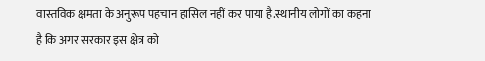वास्तविक क्षमता के अनुरूप पहचान हासिल नहीं कर पाया है.स्थानीय लोगों का कहना है कि अगर सरकार इस क्षेत्र को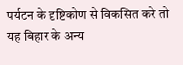पर्यटन के दृष्टिकोण से विकसित करे तो यह बिहार के अन्य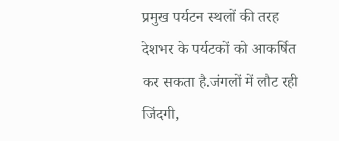प्रमुख पर्यटन स्थलों की तरह देशभर के पर्यटकों को आकर्षित कर सकता है.जंगलों में लौट रही जिंदगी,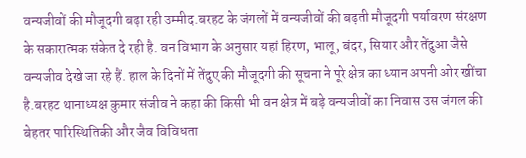वन्यजीवों की मौजूदगी बढ़ा रही उम्मीद.बरहट के जंगलों में वन्यजीवों की बढ़ती मौजूदगी पर्यावरण संरक्षण के सकारात्मक संकेत दे रही है. वन विभाग के अनुसार यहां हिरण, भालू, बंदर, सियार और तेंदुआ जैसे वन्यजीव देखे जा रहे हैं. हाल के दिनों में तेंदुए की मौजूदगी की सूचना ने पूरे क्षेत्र का ध्यान अपनी ओर खींचा है.बरहट थानाध्यक्ष कुमार संजीव ने कहा की किसी भी वन क्षेत्र में बड़े वन्यजीवों का निवास उस जंगल की बेहतर पारिस्थितिकी और जैव विविधता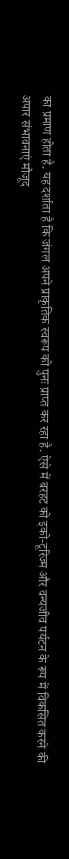का प्रमाण होता है. यह दर्शाता है कि जंगल अपने प्राकृतिक स्वरूप को पुनः प्राप्त कर रहा है. ऐसे में बरहट को इको-टूरिज्म और वन्यजीव पर्यटन के रूप में विकसित करने की अपार संभावनाएं मौजूद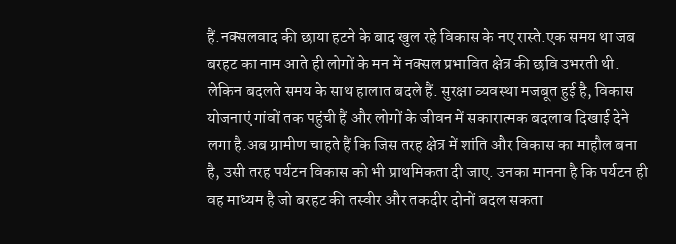हैं.नक्सलवाद की छाया हटने के बाद खुल रहे विकास के नए रास्ते.एक समय था जब बरहट का नाम आते ही लोगों के मन में नक्सल प्रभावित क्षेत्र की छवि उभरती थी. लेकिन बदलते समय के साथ हालात बदले हैं. सुरक्षा व्यवस्था मजबूत हुई है, विकास योजनाएं गांवों तक पहुंची हैं और लोगों के जीवन में सकारात्मक बदलाव दिखाई देने लगा है.अब ग्रामीण चाहते हैं कि जिस तरह क्षेत्र में शांति और विकास का माहौल बना है, उसी तरह पर्यटन विकास को भी प्राथमिकता दी जाए. उनका मानना है कि पर्यटन ही वह माध्यम है जो बरहट की तस्वीर और तकदीर दोनों बदल सकता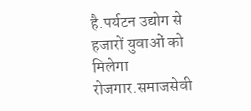है.पर्यटन उद्योग से हजारों युवाओं को मिलेगा रोजगार.समाजसेवी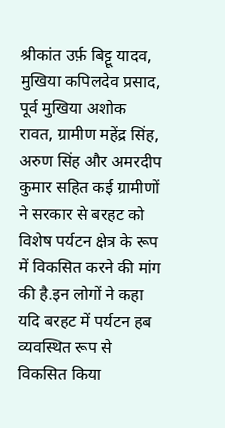श्रीकांत उर्फ़ बिट्टू यादव, मुखिया कपिलदेव प्रसाद, पूर्व मुखिया अशोक रावत, ग्रामीण महेंद्र सिंह, अरुण सिंह और अमरदीप कुमार सहित कई ग्रामीणों ने सरकार से बरहट को विशेष पर्यटन क्षेत्र के रूप में विकसित करने की मांग की है.इन लोगों ने कहा यदि बरहट में पर्यटन हब व्यवस्थित रूप से विकसित किया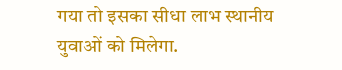गया तो इसका सीधा लाभ स्थानीय युवाओं को मिलेगा.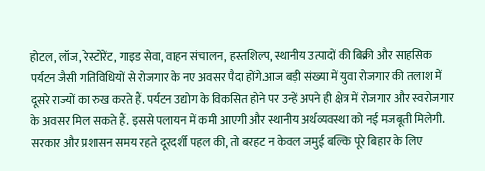होटल, लॉज, रेस्टोरेंट, गाइड सेवा, वाहन संचालन, हस्तशिल्प, स्थानीय उत्पादों की बिक्री और साहसिक पर्यटन जैसी गतिविधियों से रोजगार के नए अवसर पैदा होंगे.आज बड़ी संख्या में युवा रोजगार की तलाश में दूसरे राज्यों का रुख करते हैं. पर्यटन उद्योग के विकसित होने पर उन्हें अपने ही क्षेत्र में रोजगार और स्वरोजगार के अवसर मिल सकते हैं. इससे पलायन में कमी आएगी और स्थानीय अर्थव्यवस्था को नई मजबूती मिलेगी. सरकार और प्रशासन समय रहते दूरदर्शी पहल की, तो बरहट न केवल जमुई बल्कि पूरे बिहार के लिए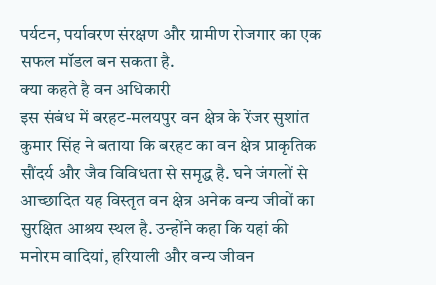पर्यटन, पर्यावरण संरक्षण और ग्रामीण रोजगार का एक सफल मॉडल बन सकता है.
क्या कहते है वन अधिकारी
इस संबंध में बरहट-मलयपुर वन क्षेत्र के रेंजर सुशांत कुमार सिंह ने बताया कि बरहट का वन क्षेत्र प्राकृतिक सौंदर्य और जैव विविधता से समृद्ध है. घने जंगलों से आच्छादित यह विस्तृत वन क्षेत्र अनेक वन्य जीवों का सुरक्षित आश्रय स्थल है. उन्होंने कहा कि यहां की मनोरम वादियां, हरियाली और वन्य जीवन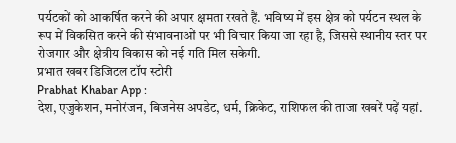पर्यटकों को आकर्षित करने की अपार क्षमता रखते हैं. भविष्य में इस क्षेत्र को पर्यटन स्थल के रूप में विकसित करने की संभावनाओं पर भी विचार किया जा रहा है, जिससे स्थानीय स्तर पर रोजगार और क्षेत्रीय विकास को नई गति मिल सकेगी.
प्रभात खबर डिजिटल टॉप स्टोरी
Prabhat Khabar App :
देश, एजुकेशन, मनोरंजन, बिजनेस अपडेट, धर्म, क्रिकेट, राशिफल की ताजा खबरें पढ़ें यहां.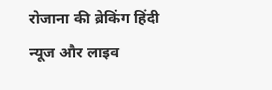रोजाना की ब्रेकिंग हिंदी न्यूज और लाइव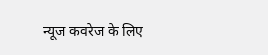न्यूज कवरेज के लिए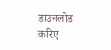डाउनलोड करिए